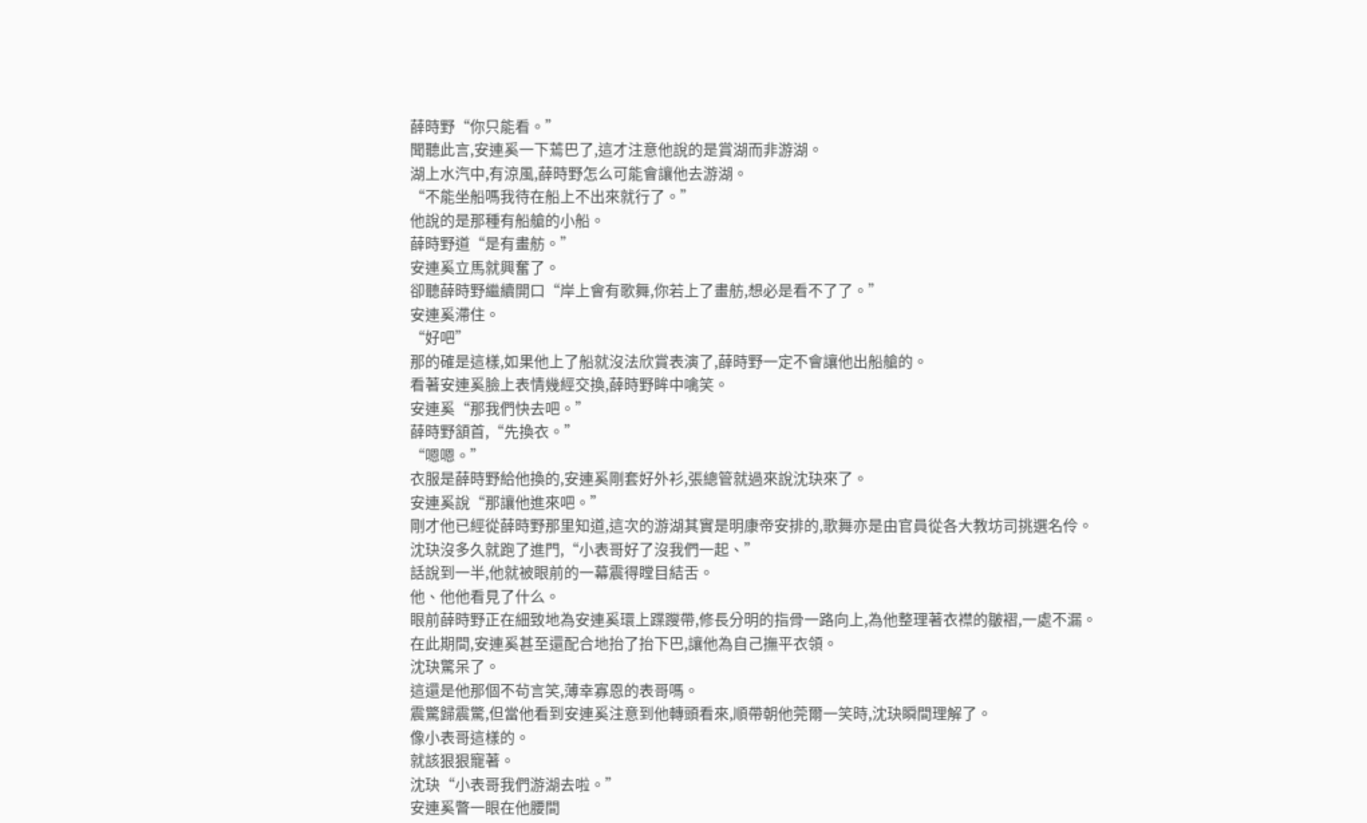薛時野“你只能看。”
聞聽此言,安連奚一下蔫巴了,這才注意他說的是賞湖而非游湖。
湖上水汽中,有涼風,薛時野怎么可能會讓他去游湖。
“不能坐船嗎我待在船上不出來就行了。”
他說的是那種有船艙的小船。
薛時野道“是有畫舫。”
安連奚立馬就興奮了。
卻聽薛時野繼續開口“岸上會有歌舞,你若上了畫舫,想必是看不了了。”
安連奚滯住。
“好吧”
那的確是這樣,如果他上了船就沒法欣賞表演了,薛時野一定不會讓他出船艙的。
看著安連奚臉上表情幾經交換,薛時野眸中噙笑。
安連奚“那我們快去吧。”
薛時野頷首,“先換衣。”
“嗯嗯。”
衣服是薛時野給他換的,安連奚剛套好外衫,張總管就過來說沈玦來了。
安連奚說“那讓他進來吧。”
剛才他已經從薛時野那里知道,這次的游湖其實是明康帝安排的,歌舞亦是由官員從各大教坊司挑選名伶。
沈玦沒多久就跑了進門,“小表哥好了沒我們一起、”
話說到一半,他就被眼前的一幕震得瞠目結舌。
他、他他看見了什么。
眼前薛時野正在細致地為安連奚環上蹀躞帶,修長分明的指骨一路向上,為他整理著衣襟的皺褶,一處不漏。
在此期間,安連奚甚至還配合地抬了抬下巴,讓他為自己撫平衣領。
沈玦驚呆了。
這還是他那個不茍言笑,薄幸寡恩的表哥嗎。
震驚歸震驚,但當他看到安連奚注意到他轉頭看來,順帶朝他莞爾一笑時,沈玦瞬間理解了。
像小表哥這樣的。
就該狠狠寵著。
沈玦“小表哥我們游湖去啦。”
安連奚瞥一眼在他腰間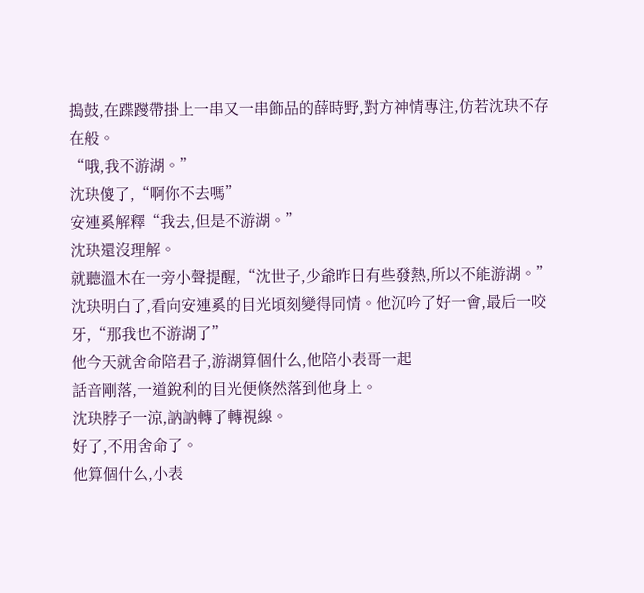搗鼓,在蹀躞帶掛上一串又一串飾品的薛時野,對方神情專注,仿若沈玦不存在般。
“哦,我不游湖。”
沈玦傻了,“啊你不去嗎”
安連奚解釋“我去,但是不游湖。”
沈玦還沒理解。
就聽溫木在一旁小聲提醒,“沈世子,少爺昨日有些發熱,所以不能游湖。”
沈玦明白了,看向安連奚的目光頃刻變得同情。他沉吟了好一會,最后一咬牙,“那我也不游湖了”
他今天就舍命陪君子,游湖算個什么,他陪小表哥一起
話音剛落,一道銳利的目光便倏然落到他身上。
沈玦脖子一涼,訥訥轉了轉視線。
好了,不用舍命了。
他算個什么,小表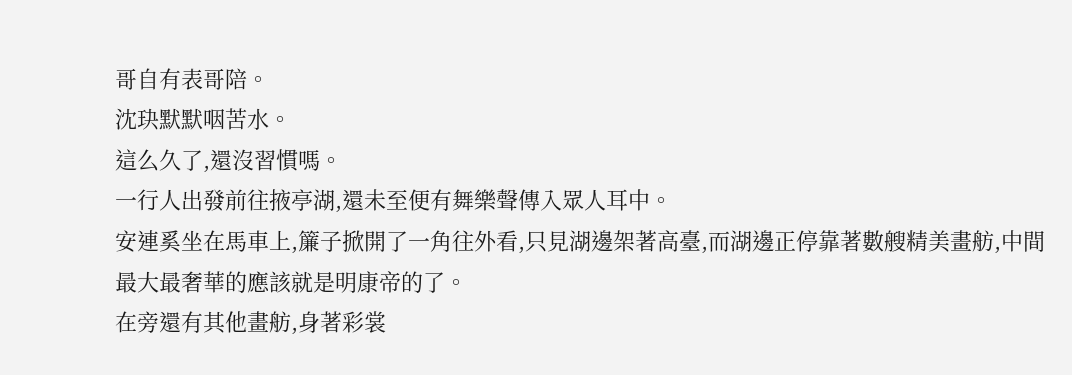哥自有表哥陪。
沈玦默默咽苦水。
這么久了,還沒習慣嗎。
一行人出發前往掖亭湖,還未至便有舞樂聲傳入眾人耳中。
安連奚坐在馬車上,簾子掀開了一角往外看,只見湖邊架著高臺,而湖邊正停靠著數艘精美畫舫,中間最大最奢華的應該就是明康帝的了。
在旁還有其他畫舫,身著彩裳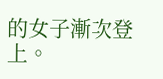的女子漸次登上。